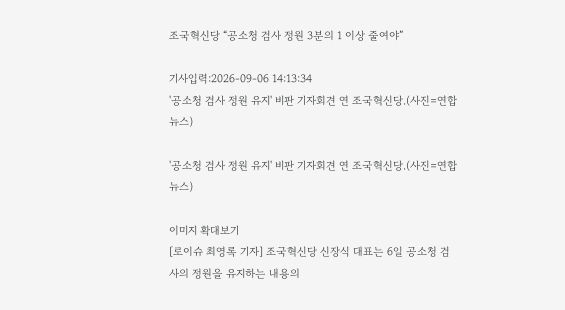조국혁신당 “공소청 검사 정원 3분의 1 이상 줄여야”

기사입력:2026-09-06 14:13:34
'공소청 검사 정원 유지' 비판 기자회견 연 조국혁신당.(사진=연합뉴스)

'공소청 검사 정원 유지' 비판 기자회견 연 조국혁신당.(사진=연합뉴스)

이미지 확대보기
[로이슈 최영록 기자] 조국혁신당 신장식 대표는 6일 공소청 검사의 정원을 유지하는 내용의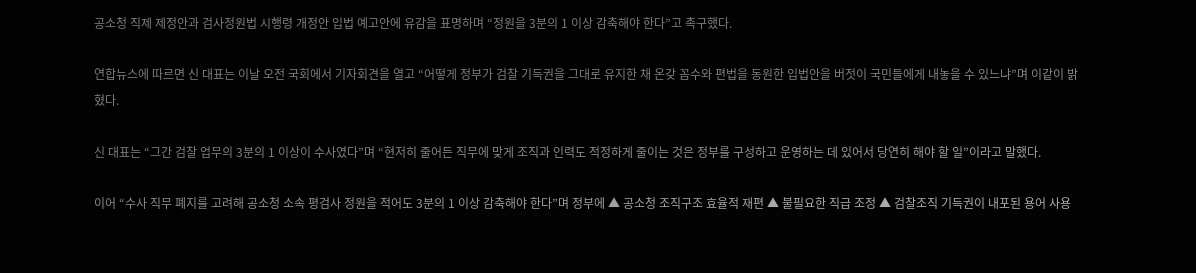공소청 직제 제정안과 검사정원법 시행령 개정안 입법 예고안에 유감을 표명하며 “정원을 3분의 1 이상 감축해야 한다”고 촉구했다.

연합뉴스에 따르면 신 대표는 이날 오전 국회에서 기자회견을 열고 “어떻게 정부가 검찰 기득권을 그대로 유지한 채 온갖 꼼수와 편법을 동원한 입법안을 버젓이 국민들에게 내놓을 수 있느냐”며 이같이 밝혔다.

신 대표는 “그간 검찰 업무의 3분의 1 이상이 수사였다”며 “현저히 줄어든 직무에 맞게 조직과 인력도 적정하게 줄이는 것은 정부를 구성하고 운영하는 데 있어서 당연히 해야 할 일”이라고 말했다.

이어 “수사 직무 폐지를 고려해 공소청 소속 평검사 정원을 적어도 3분의 1 이상 감축해야 한다”며 정부에 ▲ 공소청 조직구조 효율적 재편 ▲ 불필요한 직급 조정 ▲ 검찰조직 기득권이 내포된 용어 사용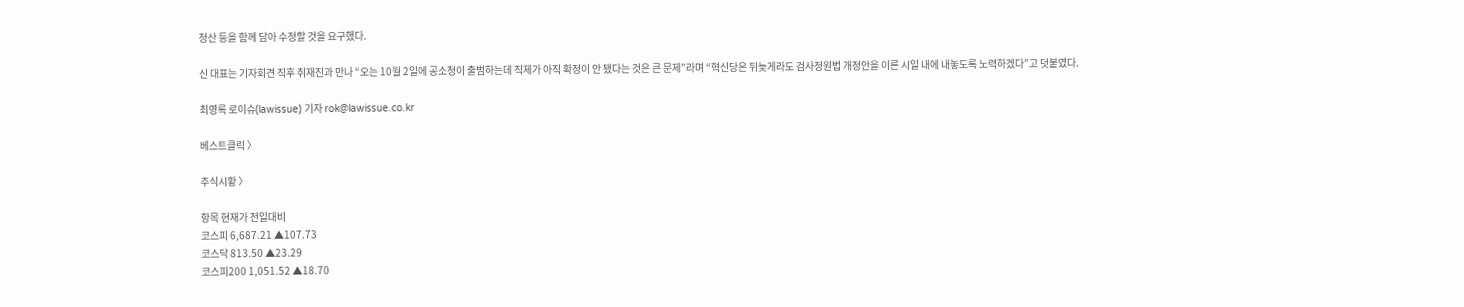청산 등을 함께 담아 수정할 것을 요구했다.

신 대표는 기자회견 직후 취재진과 만나 “오는 10월 2일에 공소청이 출범하는데 직제가 아직 확정이 안 됐다는 것은 큰 문제”라며 “혁신당은 뒤늦게라도 검사정원법 개정안을 이른 시일 내에 내놓도록 노력하겠다”고 덧붙였다.

최영록 로이슈(lawissue) 기자 rok@lawissue.co.kr

베스트클릭 〉

주식시황 〉

항목 현재가 전일대비
코스피 6,687.21 ▲107.73
코스닥 813.50 ▲23.29
코스피200 1,051.52 ▲18.70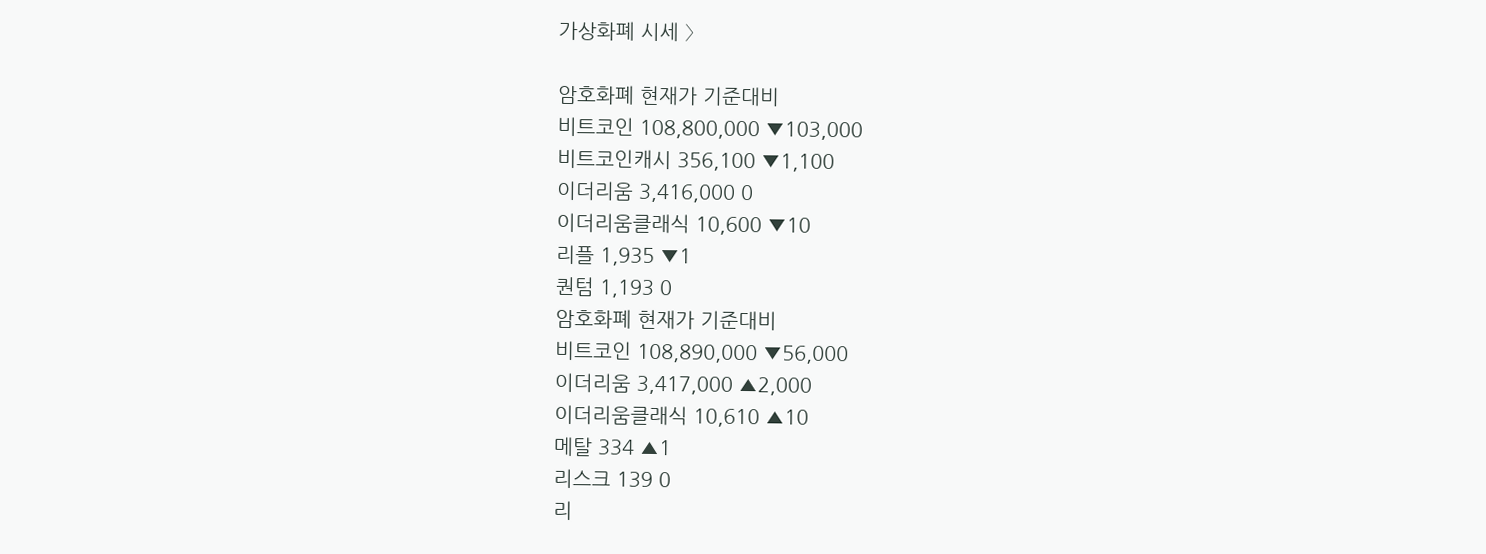가상화폐 시세 〉

암호화폐 현재가 기준대비
비트코인 108,800,000 ▼103,000
비트코인캐시 356,100 ▼1,100
이더리움 3,416,000 0
이더리움클래식 10,600 ▼10
리플 1,935 ▼1
퀀텀 1,193 0
암호화폐 현재가 기준대비
비트코인 108,890,000 ▼56,000
이더리움 3,417,000 ▲2,000
이더리움클래식 10,610 ▲10
메탈 334 ▲1
리스크 139 0
리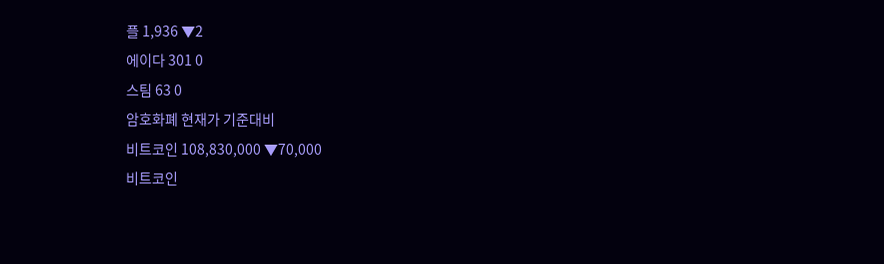플 1,936 ▼2
에이다 301 0
스팀 63 0
암호화폐 현재가 기준대비
비트코인 108,830,000 ▼70,000
비트코인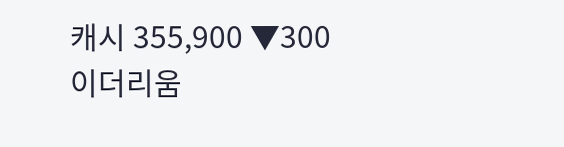캐시 355,900 ▼300
이더리움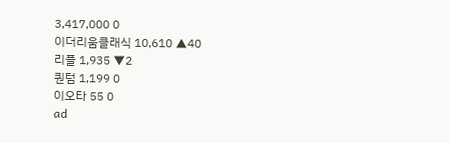3,417,000 0
이더리움클래식 10,610 ▲40
리플 1,935 ▼2
퀀텀 1,199 0
이오타 55 0
ad